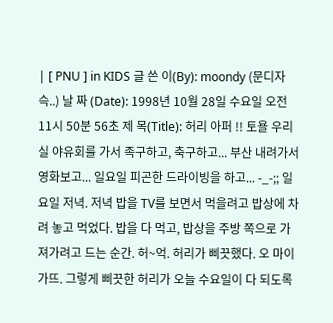| [ PNU ] in KIDS 글 쓴 이(By): moondy (문디자슥..) 날 짜 (Date): 1998년 10월 28일 수요일 오전 11시 50분 56초 제 목(Title): 허리 아퍼 !! 토욜 우리 실 야유회를 가서 족구하고, 축구하고... 부산 내려가서 영화보고... 일요일 피곤한 드라이빙을 하고... -_-;; 일요일 저녁. 저녁 밥을 TV를 보면서 먹을려고 밥상에 차려 놓고 먹었다. 밥을 다 먹고, 밥상을 주방 쪽으로 가져가려고 드는 순간. 허~억. 허리가 삐끗했다. 오 마이 가뜨. 그렇게 삐끗한 허리가 오늘 수요일이 다 되도록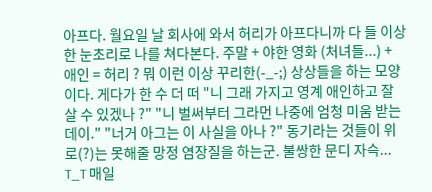아프다. 월요일 날 회사에 와서 허리가 아프다니까 다 들 이상한 눈초리로 나를 쳐다본다. 주말 + 야한 영화 (처녀들...) + 애인 = 허리 ? 뭐 이런 이상 꾸리한(-_-;) 상상들을 하는 모양이다. 게다가 한 수 더 떠 "니 그래 가지고 영계 애인하고 잘 살 수 있겠나 ?" "니 벌써부터 그라먼 나중에 엄청 미움 받는데이." "너거 아그는 이 사실을 아나 ?" 동기라는 것들이 위로(?)는 못해줄 망정 염장질을 하는군. 불쌍한 문디 자슥... T_T 매일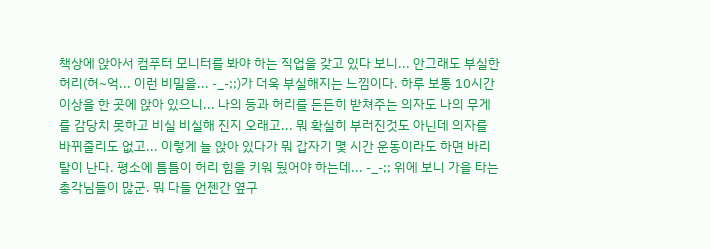책상에 앉아서 컴푸터 모니터를 봐야 하는 직업을 갖고 있다 보니... 안그래도 부실한 허리(허~억... 이런 비밀을... -_-;;)가 더욱 부실해지는 느낌이다. 하루 보통 10시간 이상을 한 곳에 앉아 있으니... 나의 등과 허리를 든든히 받쳐주는 의자도 나의 무게를 감당치 못하고 비실 비실해 진지 오래고... 뭐 확실히 부러진것도 아닌데 의자를 바뀌줄리도 없고... 이렇게 늘 앉아 있다가 뭐 갑자기 몇 시간 운동이라도 하면 바리 탈이 난다. 평소에 틈틈이 허리 힘을 키워 뒀어야 하는데... -_-;; 위에 보니 가을 타는 총각님들이 많군. 뭐 다들 언젠간 옆구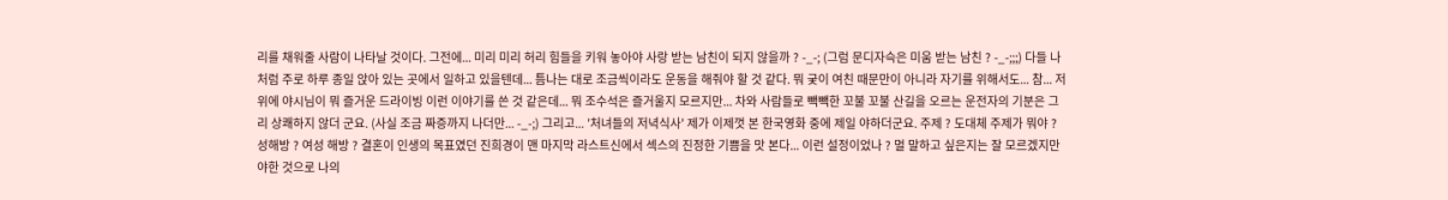리를 채워줄 사람이 나타날 것이다. 그전에... 미리 미리 허리 힘들을 키워 놓아야 사랑 받는 남친이 되지 않을까 ? -_-; (그럼 문디자슥은 미움 받는 남친 ? -_-;;;) 다들 나처럼 주로 하루 종일 앉아 있는 곳에서 일하고 있을텐데... 틈나는 대로 조금씩이라도 운동을 해줘야 할 것 같다. 뭐 궂이 여친 때문만이 아니라 자기를 위해서도... 참... 저위에 야시님이 뭐 즐거운 드라이빙 이런 이야기를 쓴 것 같은데... 뭐 조수석은 즐거울지 모르지만... 차와 사람들로 빽빽한 꼬불 꼬불 산길을 오르는 운전자의 기분은 그리 상쾌하지 않더 군요. (사실 조금 짜증까지 나더만... -_-;) 그리고... '처녀들의 저녁식사' 제가 이제껏 본 한국영화 중에 제일 야하더군요. 주제 ? 도대체 주제가 뭐야 ? 성해방 ? 여성 해방 ? 결혼이 인생의 목표였던 진희경이 맨 마지막 라스트신에서 섹스의 진정한 기쁨을 맛 본다... 이런 설정이었나 ? 멀 말하고 싶은지는 잘 모르겠지만 야한 것으로 나의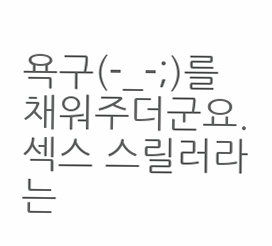욕구(-_-;)를 채워주더군요. 섹스 스릴러라는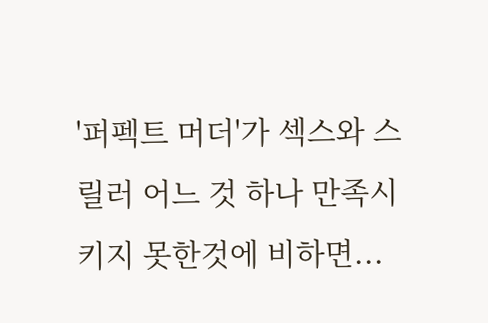'퍼펙트 머더'가 섹스와 스릴러 어느 것 하나 만족시키지 못한것에 비하면...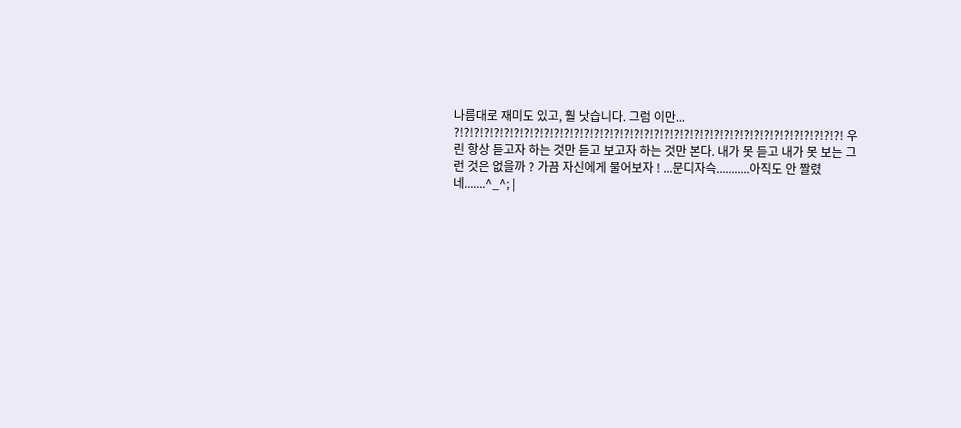나름대로 재미도 있고, 훨 낫습니다. 그럼 이만... ?!?!?!?!?!?!?!?!?!?!?!?!?!?!?!?!?!?!?!?!?!?!?!?!?!?!?!?!?!?!?!?!?!?!?!?!?!?!?! 우린 항상 듣고자 하는 것만 듣고 보고자 하는 것만 본다. 내가 못 듣고 내가 못 보는 그런 것은 없을까 ? 가끔 자신에게 물어보자 ! ...문디자슥...........아직도 안 짤렸네.......^_^; |